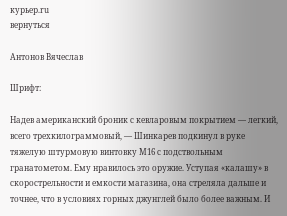курьер.ru
вернуться

Антонов Вячеслав

Шрифт:

Надев американский броник с кевларовым покрытием — легкий, всего трехкилограммовый, — Шинкарев подкинул в руке тяжелую штурмовую винтовку М16 с подствольным гранатометом. Ему нравилось это оружие. Уступая «калашу» в скорострельности и емкости магазина, она стреляла дальше и точнее, что в условиях горных джунглей было более важным. И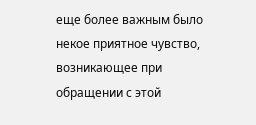еще более важным было некое приятное чувство, возникающее при обращении с этой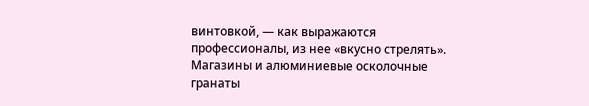винтовкой, — как выражаются профессионалы, из нее «вкусно стрелять». Магазины и алюминиевые осколочные гранаты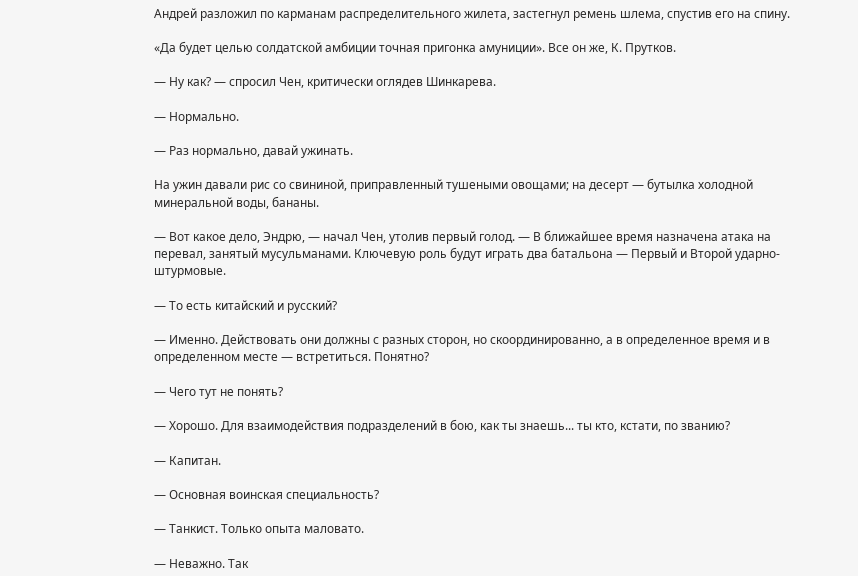Андрей разложил по карманам распределительного жилета, застегнул ремень шлема, спустив его на спину.

«Да будет целью солдатской амбиции точная пригонка амуниции». Все он же, К. Прутков.

— Ну как? — спросил Чен, критически оглядев Шинкарева.

— Нормально.

— Раз нормально, давай ужинать.

На ужин давали рис со свининой, приправленный тушеными овощами; на десерт — бутылка холодной минеральной воды, бананы.

— Вот какое дело, Эндрю, — начал Чен, утолив первый голод. — В ближайшее время назначена атака на перевал, занятый мусульманами. Ключевую роль будут играть два батальона — Первый и Второй ударно-штурмовые.

— То есть китайский и русский?

— Именно. Действовать они должны с разных сторон, но скоординированно, а в определенное время и в определенном месте — встретиться. Понятно?

— Чего тут не понять?

— Хорошо. Для взаимодействия подразделений в бою, как ты знаешь... ты кто, кстати, по званию?

— Капитан.

— Основная воинская специальность?

— Танкист. Только опыта маловато.

— Неважно. Так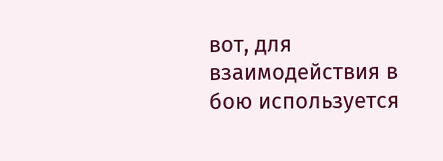вот, для взаимодействия в бою используется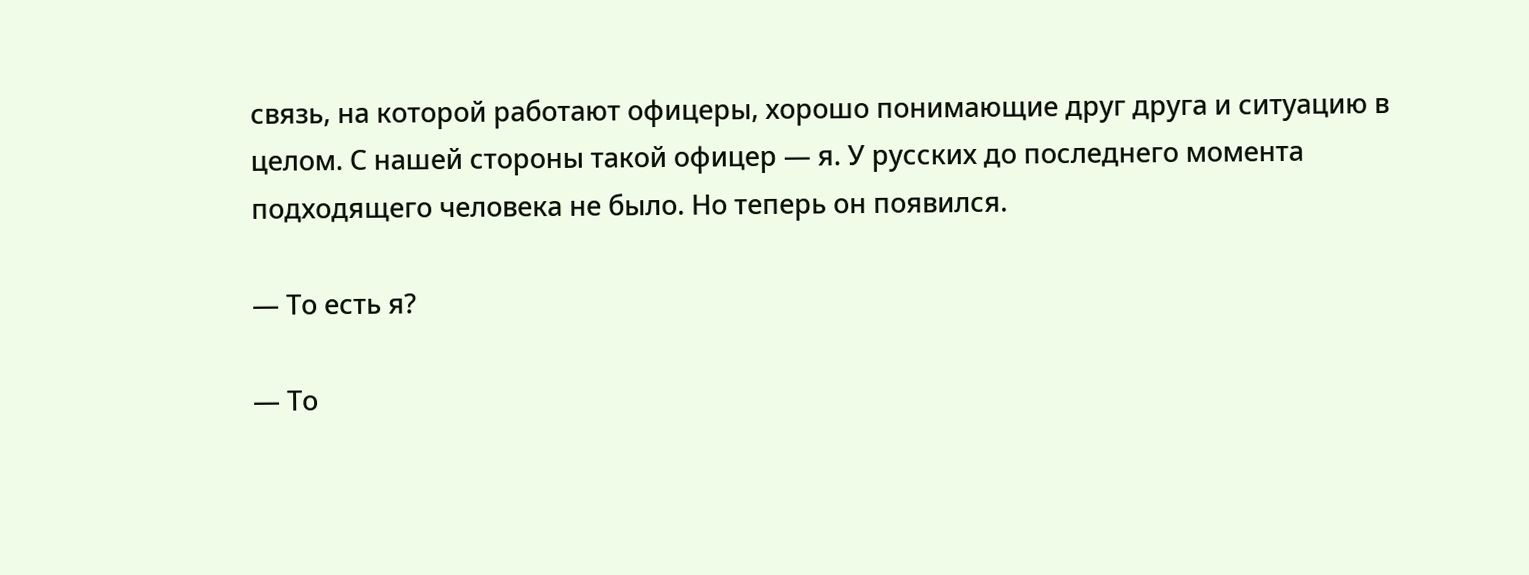связь, на которой работают офицеры, хорошо понимающие друг друга и ситуацию в целом. С нашей стороны такой офицер — я. У русских до последнего момента подходящего человека не было. Но теперь он появился.

— То есть я?

— То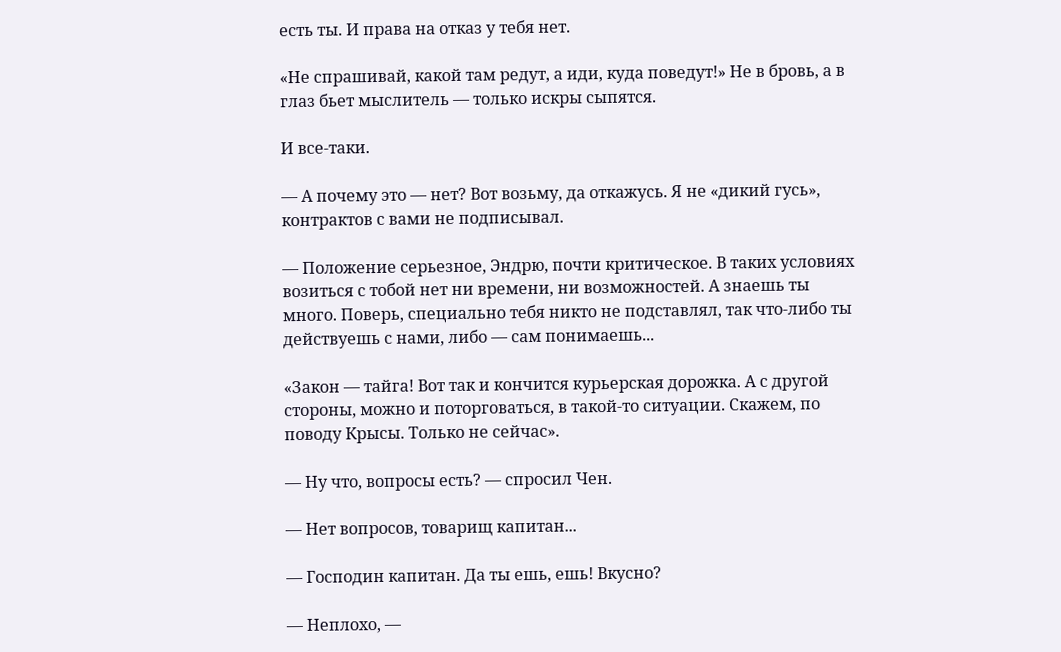есть ты. И права на отказ у тебя нет.

«Не спрашивай, какой там редут, а иди, куда поведут!» Не в бровь, а в глаз бьет мыслитель — только искры сыпятся.

И все-таки.

— А почему это — нет? Вот возьму, да откажусь. Я не «дикий гусь», контрактов с вами не подписывал.

— Положение серьезное, Эндрю, почти критическое. В таких условиях возиться с тобой нет ни времени, ни возможностей. А знаешь ты много. Поверь, специально тебя никто не подставлял, так что-либо ты действуешь с нами, либо — сам понимаешь...

«Закон — тайга! Вот так и кончится курьерская дорожка. А с другой стороны, можно и поторговаться, в такой-то ситуации. Скажем, по поводу Крысы. Только не сейчас».

— Ну что, вопросы есть? — спросил Чен.

— Нет вопросов, товарищ капитан...

— Господин капитан. Да ты ешь, ешь! Вкусно?

— Неплохо, —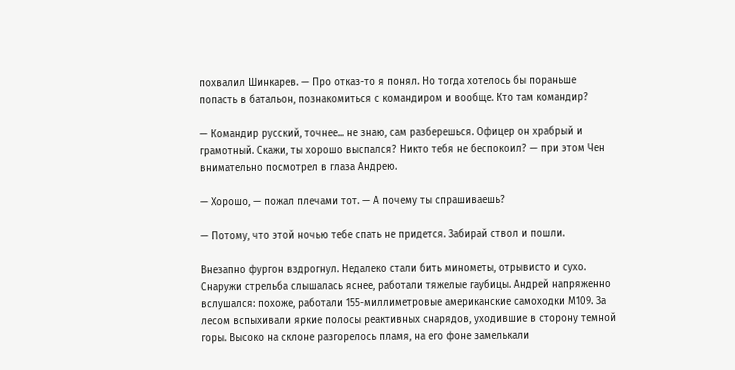похвалил Шинкарев. — Про отказ-то я понял. Но тогда хотелось бы пораньше попасть в батальон, познакомиться с командиром и вообще. Кто там командир?

— Командир русский, точнее... не знаю, сам разберешься. Офицер он храбрый и грамотный. Скажи, ты хорошо выспался? Никто тебя не беспокоил? — при этом Чен внимательно посмотрел в глаза Андрею.

— Хорошо, — пожал плечами тот. — А почему ты спрашиваешь?

— Потому, что этой ночью тебе спать не придется. Забирай ствол и пошли.

Внезапно фургон вздрогнул. Недалеко стали бить минометы, отрывисто и сухо. Снаружи стрельба слышалась яснее, работали тяжелые гаубицы. Андрей напряженно вслушался: похоже, работали 155-миллиметровые американские самоходки М109. За лесом вспыхивали яркие полосы реактивных снарядов, уходившие в сторону темной горы. Высоко на склоне разгорелось пламя, на его фоне замелькали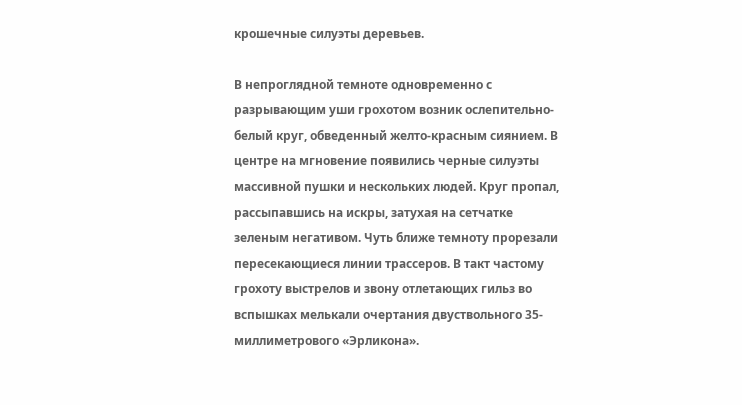крошечные силуэты деревьев.

В непроглядной темноте одновременно с разрывающим уши грохотом возник ослепительно-белый круг, обведенный желто-красным сиянием. В центре на мгновение появились черные силуэты массивной пушки и нескольких людей. Круг пропал, рассыпавшись на искры, затухая на сетчатке зеленым негативом. Чуть ближе темноту прорезали пересекающиеся линии трассеров. В такт частому грохоту выстрелов и звону отлетающих гильз во вспышках мелькали очертания двуствольного 35-миллиметрового «Эрликона».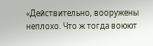«Действительно, вооружены неплохо. Что ж тогда воюют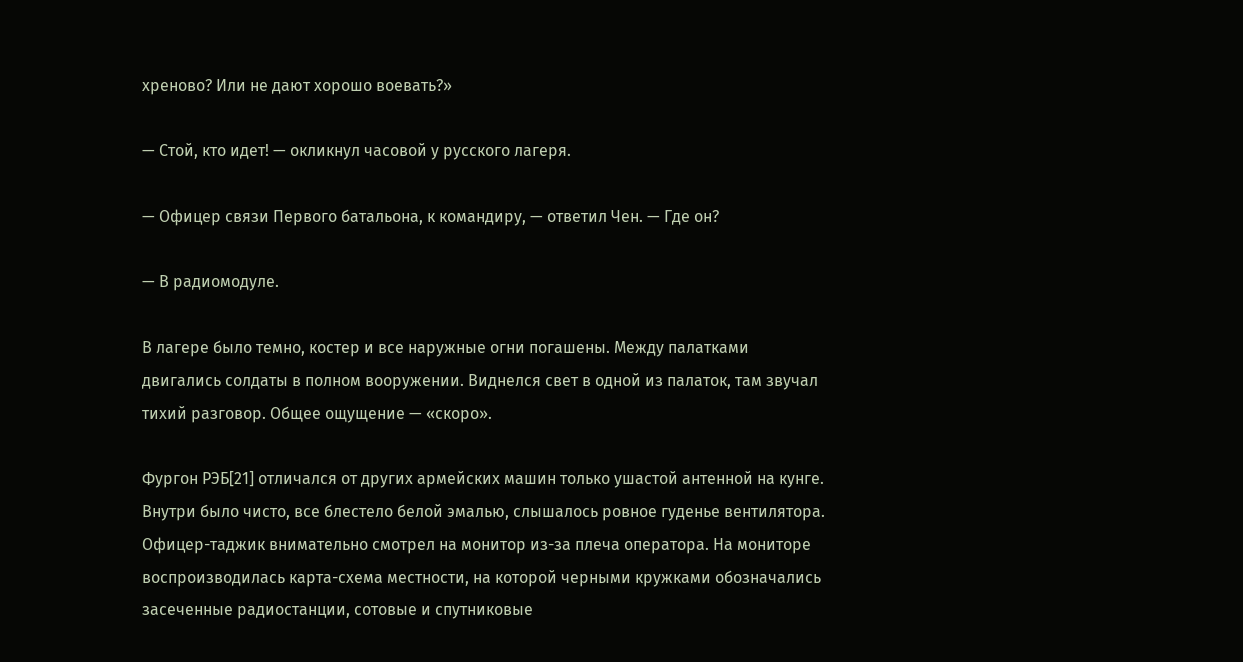хреново? Или не дают хорошо воевать?»

— Стой, кто идет! — окликнул часовой у русского лагеря.

— Офицер связи Первого батальона, к командиру, — ответил Чен. — Где он?

— В радиомодуле.

В лагере было темно, костер и все наружные огни погашены. Между палатками двигались солдаты в полном вооружении. Виднелся свет в одной из палаток, там звучал тихий разговор. Общее ощущение — «скоро».

Фургон РЭБ[21] отличался от других армейских машин только ушастой антенной на кунге. Внутри было чисто, все блестело белой эмалью, слышалось ровное гуденье вентилятора. Офицер-таджик внимательно смотрел на монитор из-за плеча оператора. На мониторе воспроизводилась карта-схема местности, на которой черными кружками обозначались засеченные радиостанции, сотовые и спутниковые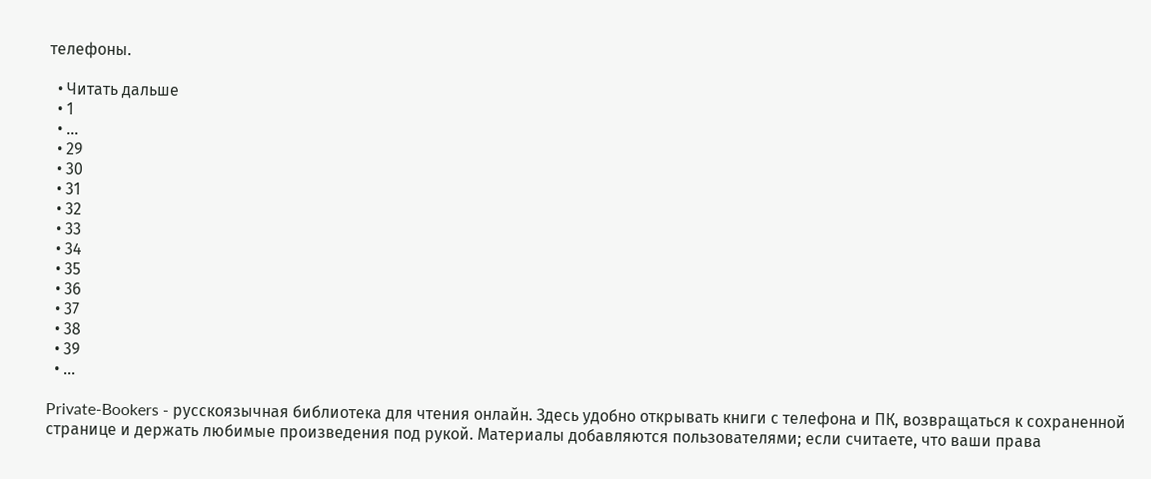телефоны.

  • Читать дальше
  • 1
  • ...
  • 29
  • 30
  • 31
  • 32
  • 33
  • 34
  • 35
  • 36
  • 37
  • 38
  • 39
  • ...

Private-Bookers - русскоязычная библиотека для чтения онлайн. Здесь удобно открывать книги с телефона и ПК, возвращаться к сохраненной странице и держать любимые произведения под рукой. Материалы добавляются пользователями; если считаете, что ваши права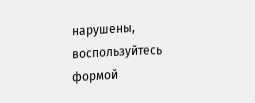нарушены, воспользуйтесь формой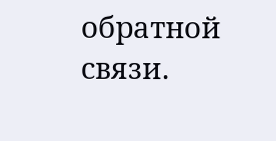обратной связи.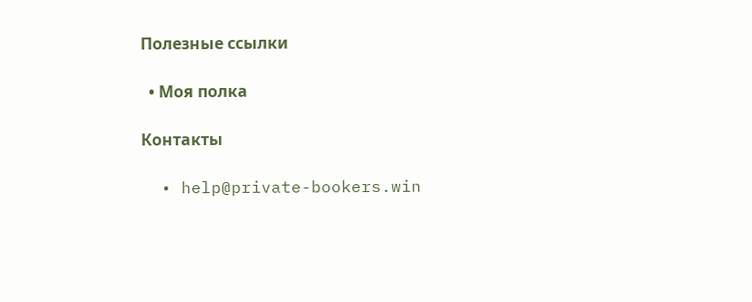Полезные ссылки

  • Моя полка

Контакты

  • help@private-bookers.win